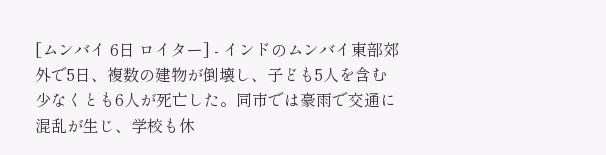[ムンバイ 6日 ロイター] - インドのムンバイ東部郊外で5日、複数の建物が倒壊し、子ども5人を含む少なくとも6人が死亡した。同市では豪雨で交通に混乱が生じ、学校も休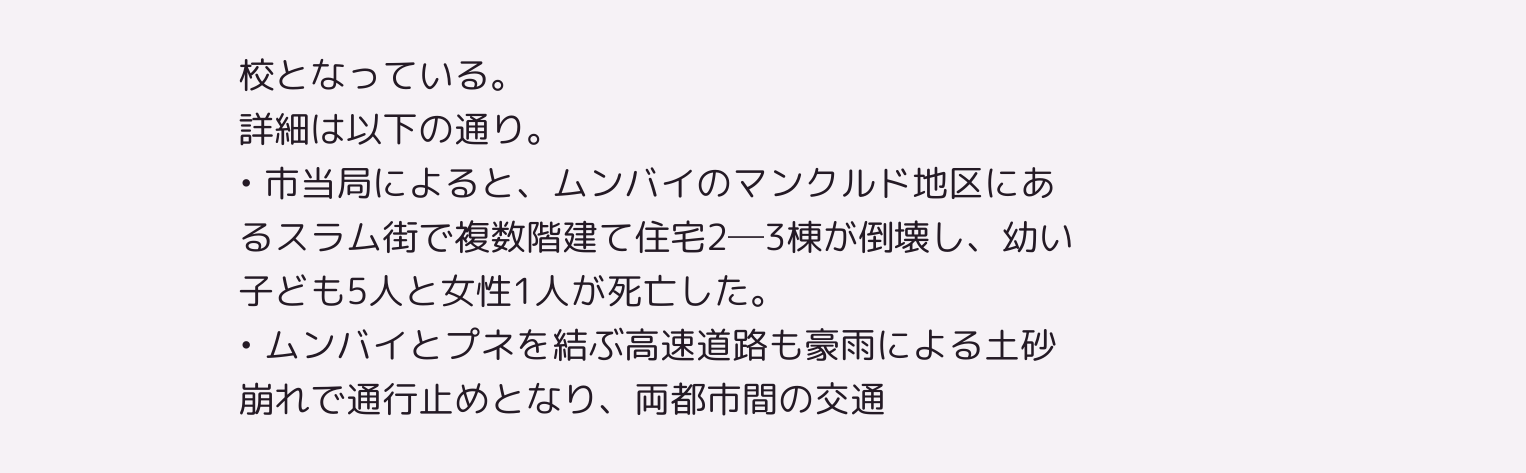校となっている。
詳細は以下の通り。
• 市当局によると、ムンバイのマンクルド地区にあるスラム街で複数階建て住宅2─3棟が倒壊し、幼い子ども5人と女性1人が死亡した。
• ムンバイとプネを結ぶ高速道路も豪雨による土砂崩れで通行止めとなり、両都市間の交通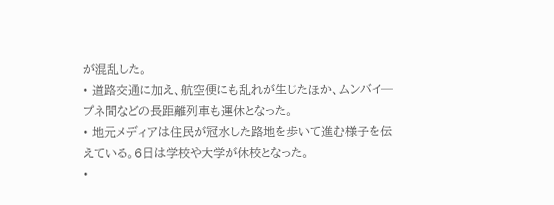が混乱した。
• 道路交通に加え、航空便にも乱れが生じたほか、ムンバイ─プネ間などの長距離列車も運休となった。
• 地元メディアは住民が冠水した路地を歩いて進む様子を伝えている。6日は学校や大学が休校となった。
•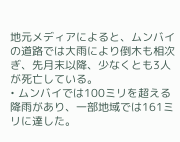地元メディアによると、ムンバイの道路では大雨により倒木も相次ぎ、先月末以降、少なくとも3人が死亡している。
• ムンバイでは100ミリを超える降雨があり、一部地域では161ミリに達した。